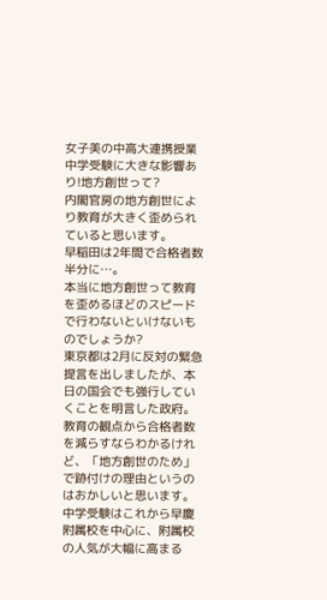女子美の中高大連携授業
中学受験に大きな影響あり!地方創世って?
内閣官房の地方創世により教育が大きく歪められていると思います。
早稲田は2年間で合格者数半分に…。
本当に地方創世って教育を歪めるほどのスピードで行わないといけないものでしょうか?
東京都は2月に反対の緊急提言を出しましたが、本日の国会でも強行していくことを明言した政府。
教育の観点から合格者数を減らすならわかるけれど、「地方創世のため」で跡付けの理由というのはおかしいと思います。
中学受験はこれから早慶附属校を中心に、附属校の人気が大幅に高まる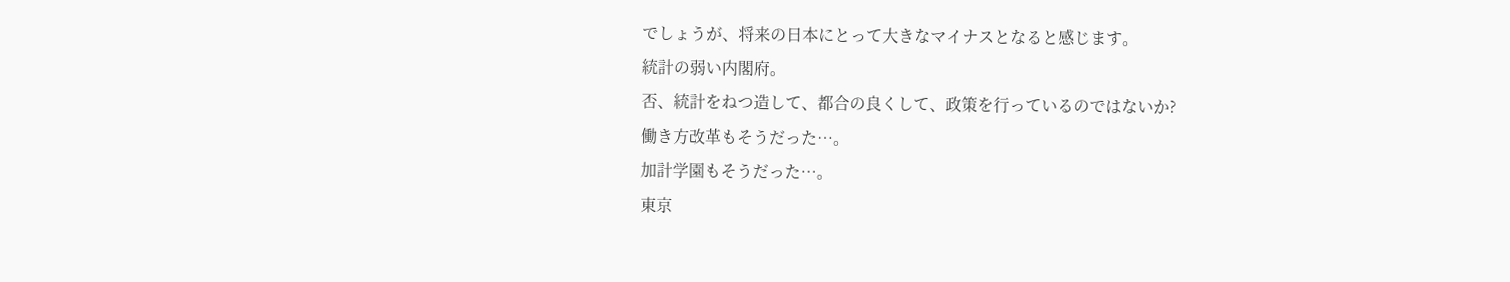でしょうが、将来の日本にとって大きなマイナスとなると感じます。
統計の弱い内閣府。
否、統計をねつ造して、都合の良くして、政策を行っているのではないか?
働き方改革もそうだった…。
加計学園もそうだった…。
東京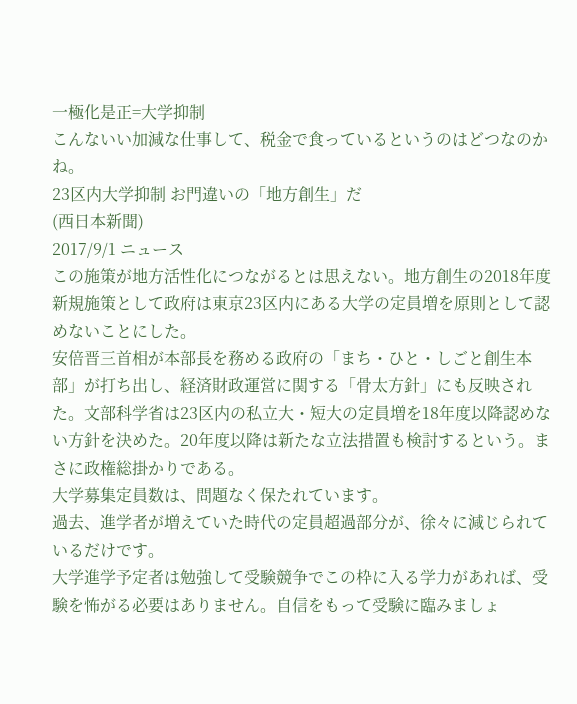一極化是正=大学抑制
こんないい加減な仕事して、税金で食っているというのはどつなのかね。
23区内大学抑制 お門違いの「地方創生」だ
(西日本新聞)
2017/9/1 ニュース
この施策が地方活性化につながるとは思えない。地方創生の2018年度新規施策として政府は東京23区内にある大学の定員増を原則として認めないことにした。
安倍晋三首相が本部長を務める政府の「まち・ひと・しごと創生本部」が打ち出し、経済財政運営に関する「骨太方針」にも反映された。文部科学省は23区内の私立大・短大の定員増を18年度以降認めない方針を決めた。20年度以降は新たな立法措置も検討するという。まさに政権総掛かりである。
大学募集定員数は、問題なく保たれています。
過去、進学者が増えていた時代の定員超過部分が、徐々に減じられているだけです。
大学進学予定者は勉強して受験競争でこの枠に入る学力があれば、受験を怖がる必要はありません。自信をもって受験に臨みましょ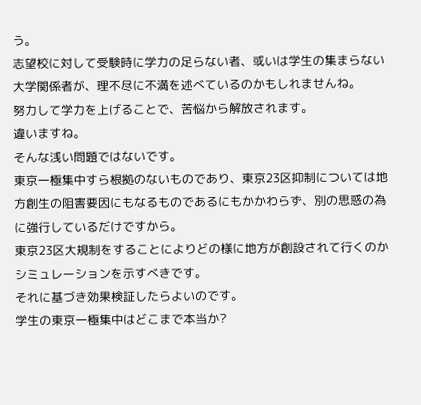う。
志望校に対して受験時に学力の足らない者、或いは学生の集まらない大学関係者が、理不尽に不満を述べているのかもしれませんね。
努力して学力を上げることで、苦悩から解放されます。
違いますね。
そんな浅い問題ではないです。
東京一極集中すら根拠のないものであり、東京23区抑制については地方創生の阻害要因にもなるものであるにもかかわらず、別の思惑の為に強行しているだけですから。
東京23区大規制をすることによりどの様に地方が創設されて行くのかシミュレーションを示すべきです。
それに基づき効果検証したらよいのです。
学生の東京一極集中はどこまで本当か?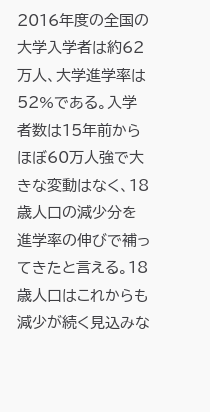2016年度の全国の大学入学者は約62万人、大学進学率は52%である。入学者数は15年前からほぼ60万人強で大きな変動はなく、18歳人口の減少分を進学率の伸びで補ってきたと言える。18歳人口はこれからも減少が続く見込みな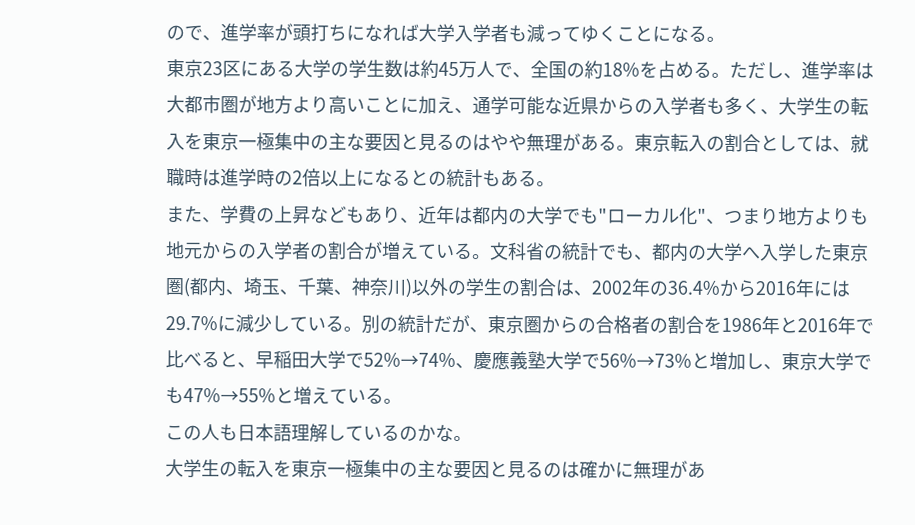ので、進学率が頭打ちになれば大学入学者も減ってゆくことになる。
東京23区にある大学の学生数は約45万人で、全国の約18%を占める。ただし、進学率は大都市圏が地方より高いことに加え、通学可能な近県からの入学者も多く、大学生の転入を東京一極集中の主な要因と見るのはやや無理がある。東京転入の割合としては、就職時は進学時の2倍以上になるとの統計もある。
また、学費の上昇などもあり、近年は都内の大学でも"ローカル化"、つまり地方よりも地元からの入学者の割合が増えている。文科省の統計でも、都内の大学へ入学した東京圏(都内、埼玉、千葉、神奈川)以外の学生の割合は、2002年の36.4%から2016年には29.7%に減少している。別の統計だが、東京圏からの合格者の割合を1986年と2016年で比べると、早稲田大学で52%→74%、慶應義塾大学で56%→73%と増加し、東京大学でも47%→55%と増えている。
この人も日本語理解しているのかな。
大学生の転入を東京一極集中の主な要因と見るのは確かに無理があ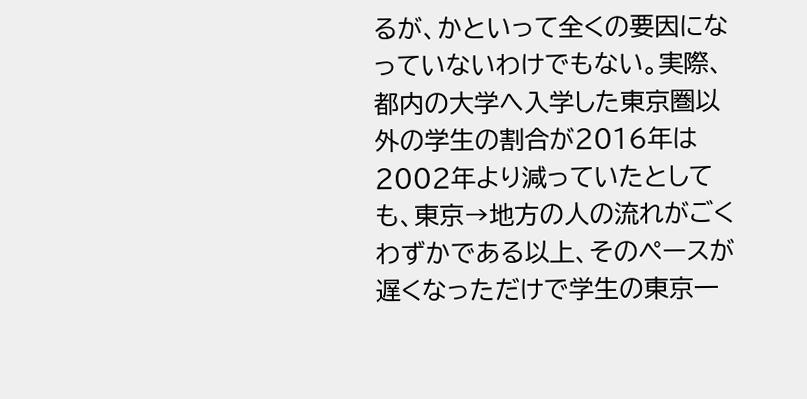るが、かといって全くの要因になっていないわけでもない。実際、都内の大学へ入学した東京圏以外の学生の割合が2016年は2002年より減っていたとしても、東京→地方の人の流れがごくわずかである以上、そのペースが遅くなっただけで学生の東京一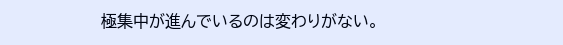極集中が進んでいるのは変わりがない。